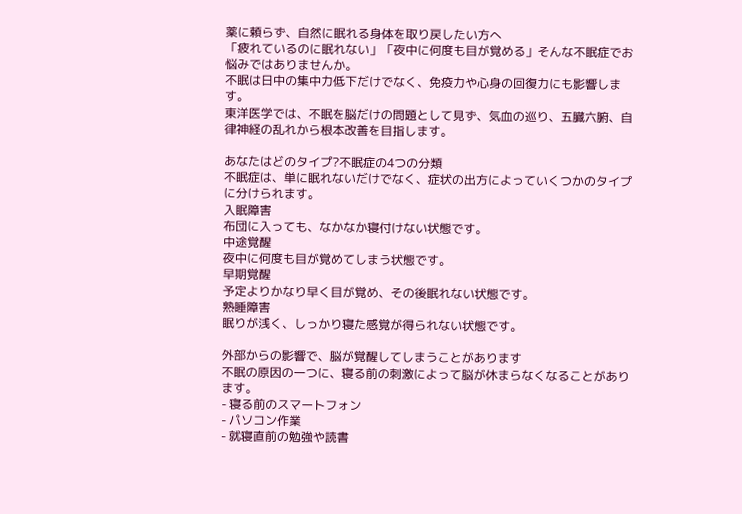薬に頼らず、自然に眠れる身体を取り戻したい方へ
「疲れているのに眠れない」「夜中に何度も目が覚める」そんな不眠症でお悩みではありませんか。
不眠は日中の集中力低下だけでなく、免疫力や心身の回復力にも影響します。
東洋医学では、不眠を脳だけの問題として見ず、気血の巡り、五臓六腑、自律神経の乱れから根本改善を目指します。

あなたはどのタイプ?不眠症の4つの分類
不眠症は、単に眠れないだけでなく、症状の出方によっていくつかのタイプに分けられます。
入眠障害
布団に入っても、なかなか寝付けない状態です。
中途覚醒
夜中に何度も目が覚めてしまう状態です。
早期覚醒
予定よりかなり早く目が覚め、その後眠れない状態です。
熟睡障害
眠りが浅く、しっかり寝た感覚が得られない状態です。

外部からの影響で、脳が覚醒してしまうことがあります
不眠の原因の一つに、寝る前の刺激によって脳が休まらなくなることがあります。
- 寝る前のスマートフォン
- パソコン作業
- 就寝直前の勉強や読書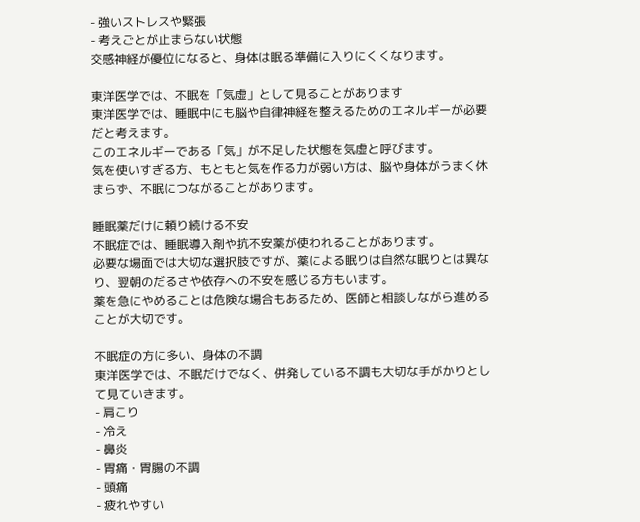- 強いストレスや緊張
- 考えごとが止まらない状態
交感神経が優位になると、身体は眠る準備に入りにくくなります。

東洋医学では、不眠を「気虚」として見ることがあります
東洋医学では、睡眠中にも脳や自律神経を整えるためのエネルギーが必要だと考えます。
このエネルギーである「気」が不足した状態を気虚と呼びます。
気を使いすぎる方、もともと気を作る力が弱い方は、脳や身体がうまく休まらず、不眠につながることがあります。

睡眠薬だけに頼り続ける不安
不眠症では、睡眠導入剤や抗不安薬が使われることがあります。
必要な場面では大切な選択肢ですが、薬による眠りは自然な眠りとは異なり、翌朝のだるさや依存への不安を感じる方もいます。
薬を急にやめることは危険な場合もあるため、医師と相談しながら進めることが大切です。

不眠症の方に多い、身体の不調
東洋医学では、不眠だけでなく、併発している不調も大切な手がかりとして見ていきます。
- 肩こり
- 冷え
- 鼻炎
- 胃痛・胃腸の不調
- 頭痛
- 疲れやすい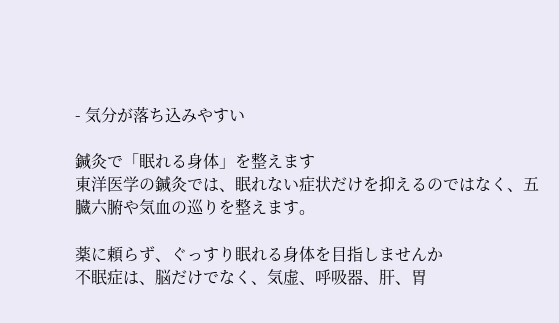- 気分が落ち込みやすい

鍼灸で「眠れる身体」を整えます
東洋医学の鍼灸では、眠れない症状だけを抑えるのではなく、五臓六腑や気血の巡りを整えます。

薬に頼らず、ぐっすり眠れる身体を目指しませんか
不眠症は、脳だけでなく、気虚、呼吸器、肝、胃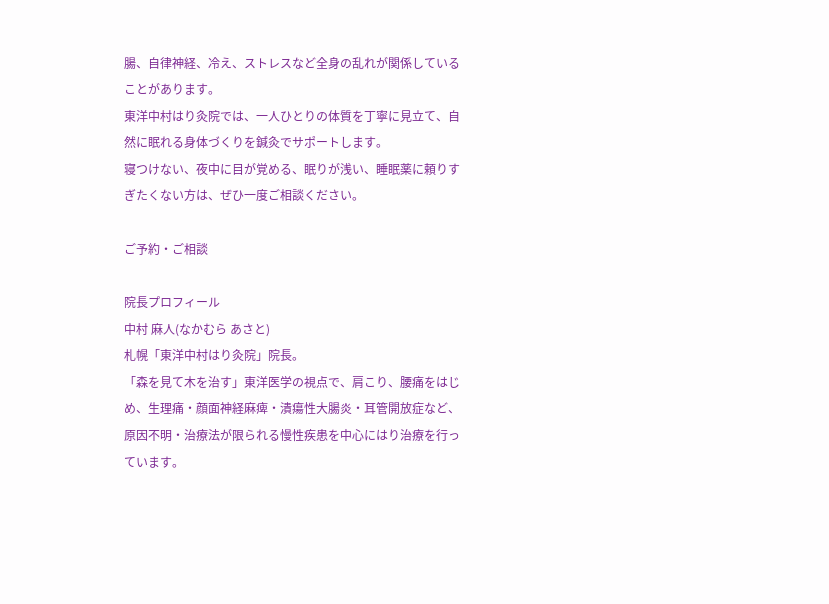腸、自律神経、冷え、ストレスなど全身の乱れが関係していることがあります。
東洋中村はり灸院では、一人ひとりの体質を丁寧に見立て、自然に眠れる身体づくりを鍼灸でサポートします。
寝つけない、夜中に目が覚める、眠りが浅い、睡眠薬に頼りすぎたくない方は、ぜひ一度ご相談ください。

ご予約・ご相談

院長プロフィール
中村 麻人(なかむら あさと)
札幌「東洋中村はり灸院」院長。
「森を見て木を治す」東洋医学の視点で、肩こり、腰痛をはじめ、生理痛・顔面神経麻痺・潰瘍性大腸炎・耳管開放症など、原因不明・治療法が限られる慢性疾患を中心にはり治療を行っています。